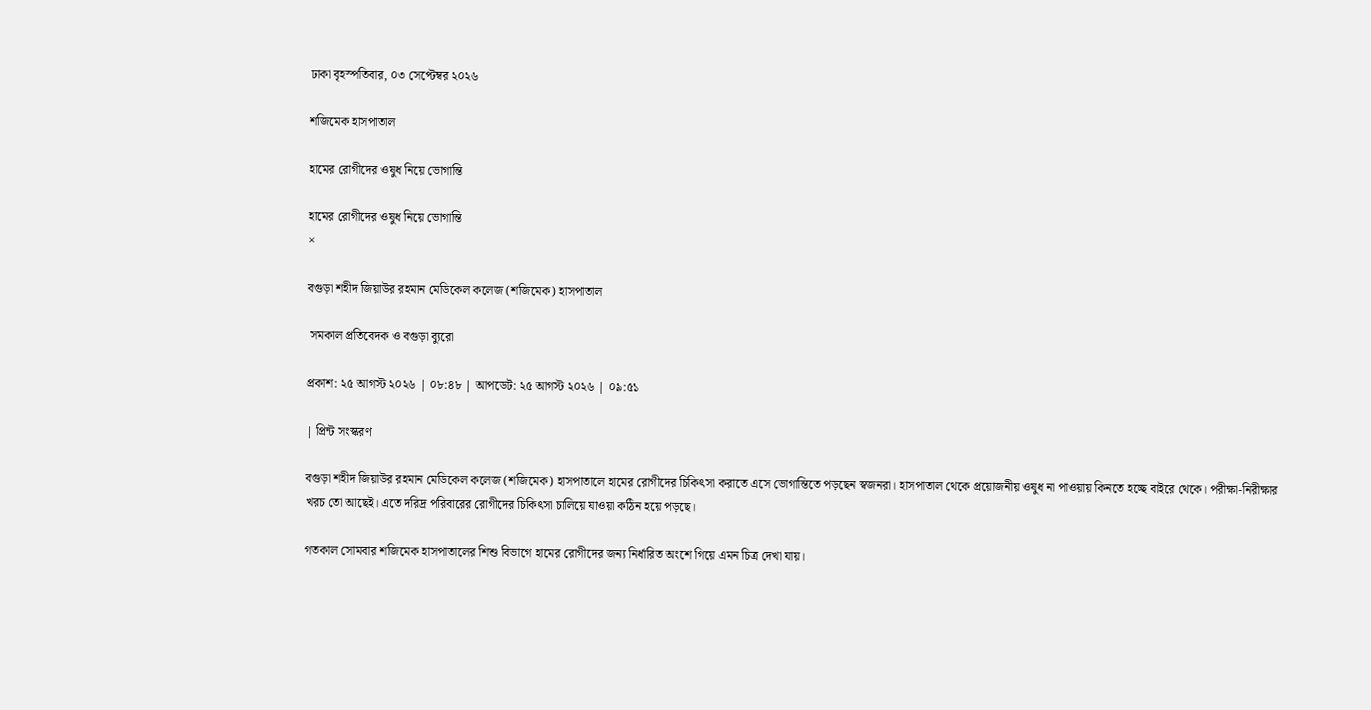ঢাকা বৃহস্পতিবার, ০৩ সেপ্টেম্বর ২০২৬

শজিমেক হাসপাতাল

হামের রোগীদের ওষুধ নিয়ে ভোগান্তি

হামের রোগীদের ওষুধ নিয়ে ভোগান্তি
×

বগুড়া শহীদ জিয়াউর রহমান মেডিকেল কলেজ (শজিমেক) হাসপাতাল

 সমকাল প্রতিবেদক ও বগুড়া ব্যুরো

প্রকাশ: ২৫ আগস্ট ২০২৬ | ০৮:৪৮ | আপডেট: ২৫ আগস্ট ২০২৬ | ০৯:৫১

| প্রিন্ট সংস্করণ

বগুড়া শহীদ জিয়াউর রহমান মেডিকেল কলেজ (শজিমেক) হাসপাতালে হামের রোগীদের চিকিৎসা করাতে এসে ভোগান্তিতে পড়ছেন স্বজনরা। হাসপাতাল থেকে প্রয়োজনীয় ওষুধ না পাওয়ায় কিনতে হচ্ছে বাইরে থেকে। পরীক্ষা-নিরীক্ষার খরচ তো আছেই। এতে দরিদ্র পরিবারের রোগীদের চিকিৎসা চালিয়ে যাওয়া কঠিন হয়ে পড়ছে।

গতকাল সোমবার শজিমেক হাসপাতালের শিশু বিভাগে হামের রোগীদের জন্য নির্ধারিত অংশে গিয়ে এমন চিত্র দেখা যায়।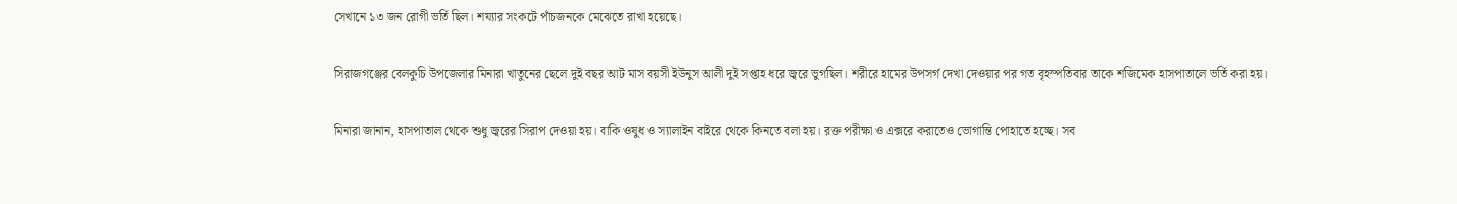সেখানে ১৩ জন রোগী ভর্তি ছিল। শয্যার সংকটে পাঁচজনকে মেঝেতে রাখা হয়েছে।

সিরাজগঞ্জের বেলকুচি উপজেলার মিনারা খাতুনের ছেলে দুই বছর আট মাস বয়সী ইউনুস আলী দুই সপ্তাহ ধরে জ্বরে ভুগছিল। শরীরে হামের উপসর্গ দেখা দেওয়ার পর গত বৃহস্পতিবার তাকে শজিমেক হাসপাতালে ভর্তি করা হয়।

মিনারা জানান, হাসপাতাল থেকে শুধু জ্বরের সিরাপ দেওয়া হয়। বাকি ওষুধ ও স্যালাইন বাইরে থেকে কিনতে বলা হয়। রক্ত পরীক্ষা ও এক্সরে করাতেও ভোগান্তি পোহাতে হচ্ছে। সব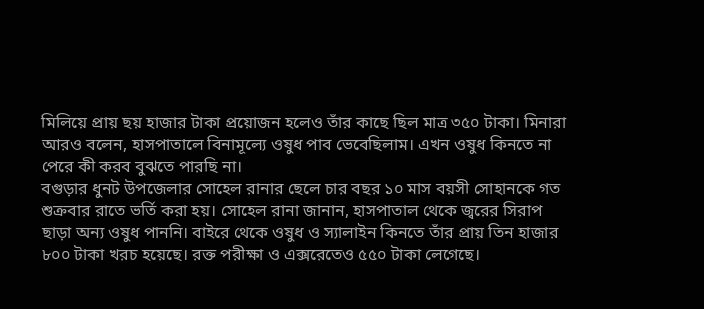মিলিয়ে প্রায় ছয় হাজার টাকা প্রয়োজন হলেও তাঁর কাছে ছিল মাত্র ৩৫০ টাকা। মিনারা আরও বলেন, হাসপাতালে বিনামূল্যে ওষুধ পাব ভেবেছিলাম। এখন ওষুধ কিনতে না পেরে কী করব বুঝতে পারছি না।
বগুড়ার ধুনট উপজেলার সোহেল রানার ছেলে চার বছর ১০ মাস বয়সী সোহানকে গত শুক্রবার রাতে ভর্তি করা হয়। সোহেল রানা জানান, হাসপাতাল থেকে জ্বরের সিরাপ ছাড়া অন্য ওষুধ পাননি। বাইরে থেকে ওষুধ ও স্যালাইন কিনতে তাঁর প্রায় তিন হাজার ৮০০ টাকা খরচ হয়েছে। রক্ত পরীক্ষা ও এক্সরেতেও ৫৫০ টাকা লেগেছে।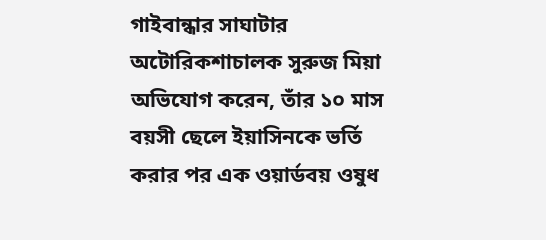গাইবান্ধার সাঘাটার অটোরিকশাচালক সুরুজ মিয়া অভিযোগ করেন, তাঁর ১০ মাস বয়সী ছেলে ইয়াসিনকে ভর্তি করার পর এক ওয়ার্ডবয় ওষুধ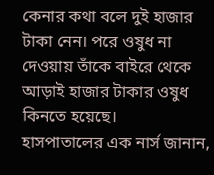কেনার কথা বলে দুই হাজার টাকা নেন। পরে ওষুধ না দেওয়ায় তাঁকে বাইরে থেকে আড়াই হাজার টাকার ওষুধ কিনতে হয়েছে।
হাসপাতালের এক নার্স জানান,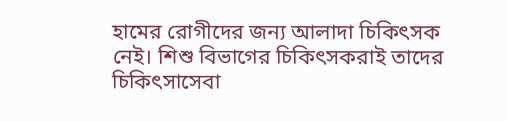হামের রোগীদের জন্য আলাদা চিকিৎসক নেই। শিশু বিভাগের চিকিৎসকরাই তাদের চিকিৎসাসেবা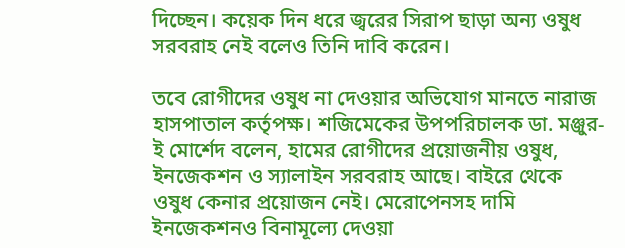দিচ্ছেন। কয়েক দিন ধরে জ্বরের সিরাপ ছাড়া অন্য ওষুধ সরবরাহ নেই বলেও তিনি দাবি করেন।

তবে রোগীদের ওষুধ না দেওয়ার অভিযোগ মানতে নারাজ হাসপাতাল কর্তৃপক্ষ। শজিমেকের উপপরিচালক ডা. মঞ্জুর-ই মোর্শেদ বলেন, হামের রোগীদের প্রয়োজনীয় ওষুধ, ইনজেকশন ও স্যালাইন সরবরাহ আছে। বাইরে থেকে ওষুধ কেনার প্রয়োজন নেই। মেরোপেনসহ দামি ইনজেকশনও বিনামূল্যে দেওয়া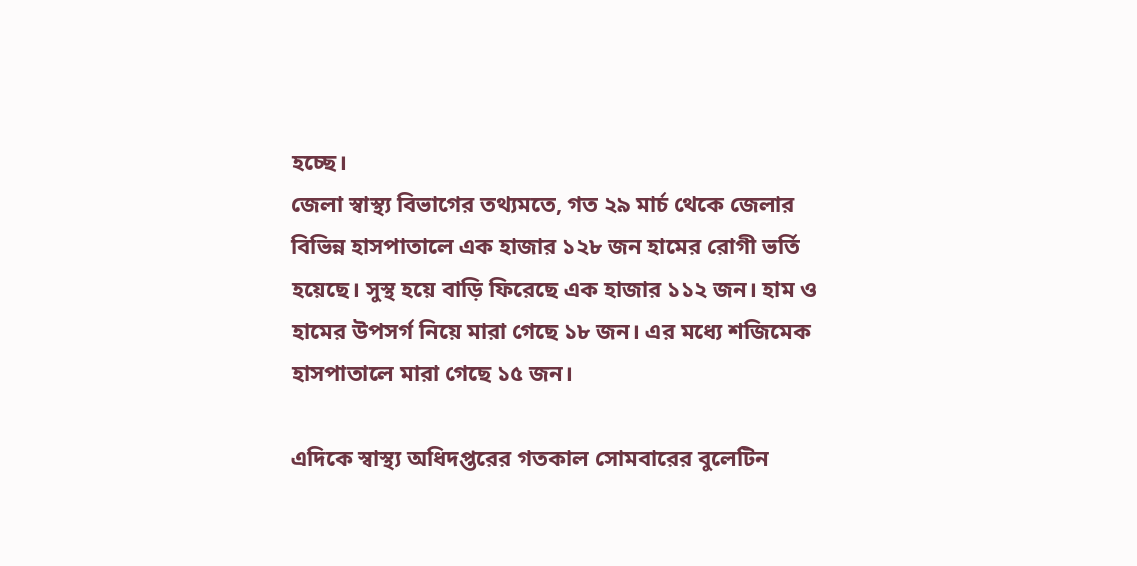হচ্ছে।
জেলা স্বাস্থ্য বিভাগের তথ্যমতে, গত ২৯ মার্চ থেকে জেলার বিভিন্ন হাসপাতালে এক হাজার ১২৮ জন হামের রোগী ভর্তি হয়েছে। সুস্থ হয়ে বাড়ি ফিরেছে এক হাজার ১১২ জন। হাম ও হামের উপসর্গ নিয়ে মারা গেছে ১৮ জন। এর মধ্যে শজিমেক হাসপাতালে মারা গেছে ১৫ জন।

এদিকে স্বাস্থ্য অধিদপ্তরের গতকাল সোমবারের বুলেটিন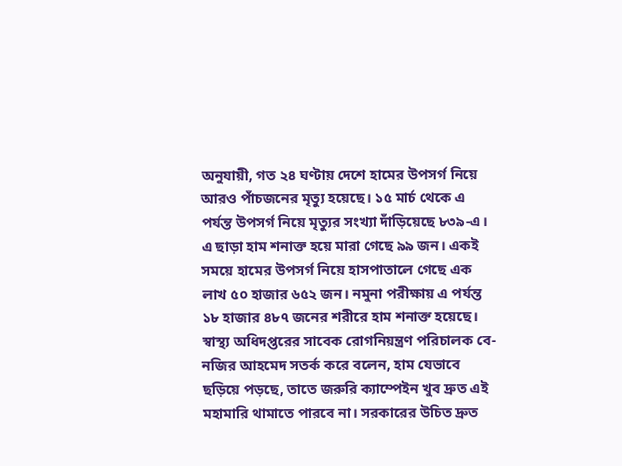অনুযায়ী, গত ২৪ ঘণ্টায় দেশে হামের উপসর্গ নিয়ে আরও পাঁচজনের মৃত্যু হয়েছে। ১৫ মার্চ থেকে এ পর্যন্ত উপসর্গ নিয়ে মৃত্যুর সংখ্যা দাঁড়িয়েছে ৮৩৯-এ। এ ছাড়া হাম শনাক্ত হয়ে মারা গেছে ৯৯ জন। একই সময়ে হামের উপসর্গ নিয়ে হাসপাতালে গেছে এক লাখ ৫০ হাজার ৬৫২ জন। নমুনা পরীক্ষায় এ পর্যন্ত ১৮ হাজার ৪৮৭ জনের শরীরে হাম শনাক্ত হয়েছে।
স্বাস্থ্য অধিদপ্তরের সাবেক রোগনিয়ন্ত্রণ পরিচালক বে-নজির আহমেদ সতর্ক করে বলেন, হাম যেভাবে ছড়িয়ে পড়ছে, তাতে জরুরি ক্যাম্পেইন খুব দ্রুত এই মহামারি থামাতে পারবে না। সরকারের উচিত দ্রুত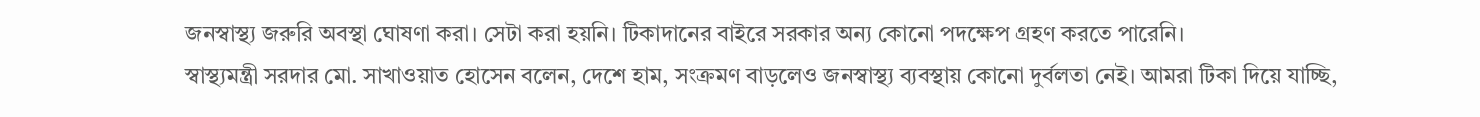জনস্বাস্থ্য জরুরি অবস্থা ঘোষণা করা। সেটা করা হয়নি। টিকাদানের বাইরে সরকার অন্য কোনো পদক্ষেপ গ্রহণ করতে পারেনি।
স্বাস্থ্যমন্ত্রী সরদার মো. সাখাওয়াত হোসেন বলেন, দেশে হাম, সংক্রমণ বাড়লেও জনস্বাস্থ্য ব্যবস্থায় কোনো দুর্বলতা নেই। আমরা টিকা দিয়ে যাচ্ছি,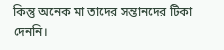কিন্তু অনেক মা তাদের সন্তানদের টিকা দেননি।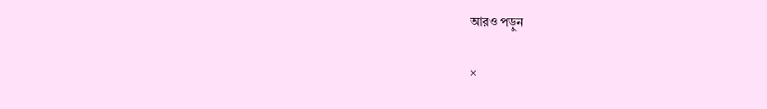আরও পড়ুন

×